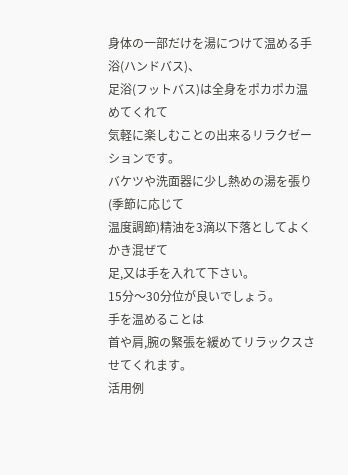身体の一部だけを湯につけて温める手浴(ハンドバス)、
足浴(フットバス)は全身をポカポカ温めてくれて
気軽に楽しむことの出来るリラクゼーションです。
バケツや洗面器に少し熱めの湯を張り(季節に応じて
温度調節)精油を3滴以下落としてよくかき混ぜて
足,又は手を入れて下さい。
15分〜30分位が良いでしょう。
手を温めることは
首や肩,腕の緊張を緩めてリラックスさせてくれます。
活用例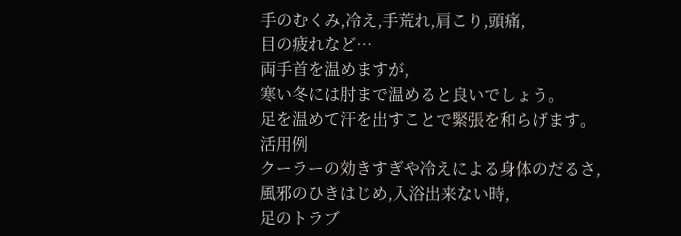手のむくみ,冷え,手荒れ,肩こり,頭痛,
目の疲れなど…
両手首を温めますが,
寒い冬には肘まで温めると良いでしょう。
足を温めて汗を出すことで緊張を和らげます。
活用例
クーラーの効きすぎや冷えによる身体のだるさ,
風邪のひきはじめ,入浴出来ない時,
足のトラブ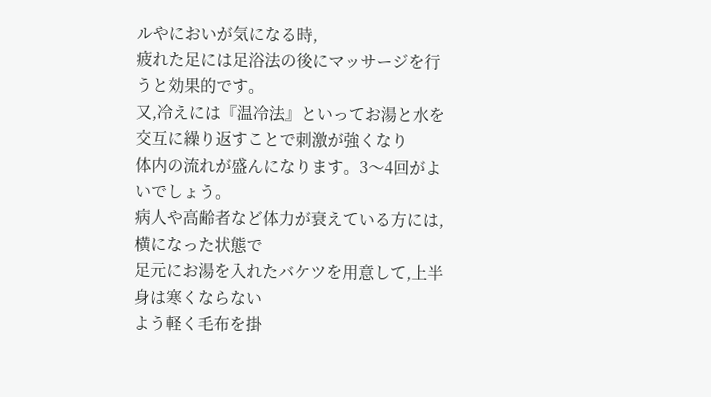ルやにおいが気になる時,
疲れた足には足浴法の後にマッサージを行うと効果的です。
又,冷えには『温冷法』といってお湯と水を
交互に繰り返すことで刺激が強くなり
体内の流れが盛んになります。3〜4回がよいでしょう。
病人や高齢者など体力が衰えている方には,横になった状態で
足元にお湯を入れたバケツを用意して,上半身は寒くならない
よう軽く毛布を掛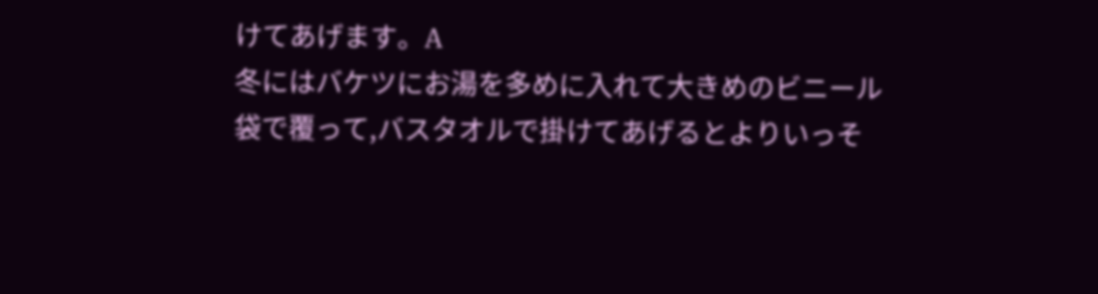けてあげます。A
冬にはバケツにお湯を多めに入れて大きめのビニール袋で覆って,バスタオルで掛けてあげるとよりいっそ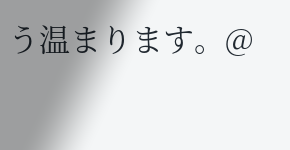う温まります。@